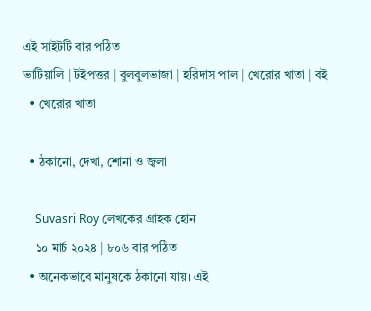এই সাইটটি বার পঠিত
ভাটিয়ালি | টইপত্তর | বুলবুলভাজা | হরিদাস পাল | খেরোর খাতা | বই
  • খেরোর খাতা

  • ঠকানো, দেখা, শোনা ও জ্বলা

    Suvasri Roy লেখকের গ্রাহক হোন
    ১০ মার্চ ২০২৪ | ৮০৬ বার পঠিত
  • অনেকভাবে মানুষকে ঠকানো যায়। এই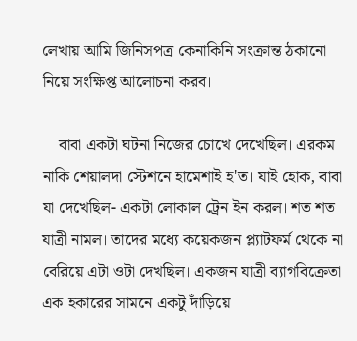লেখায় আমি জিনিসপত্র কেনাকিনি সংক্রান্ত ঠকানো নিয়ে সংক্ষিপ্ত আলোচনা করব।

    বাবা একটা ঘটনা নিজের চোখে দেখেছিল। এরকম নাকি শেয়ালদা স্টেশনে হামেশাই হ'ত। যাই হোক, বাবা যা দেখেছিল- একটা লোকাল ট্রেন ইন করল। শত শত যাত্রী নামল। তাদের মধ্যে কয়েকজন প্ল্যাটফর্ম থেকে না বেরিয়ে এটা ওটা দেখছিল। একজন যাত্রী ব্যাগবিক্রেতা এক হকারের সামনে একটু দাঁড়িয়ে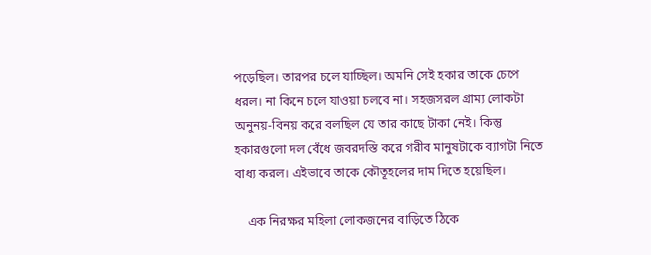পড়েছিল। তারপর চলে যাচ্ছিল। অমনি সেই হকার তাকে চেপে ধরল। না কিনে চলে যাওয়া চলবে না। সহজসরল গ্রাম্য লোকটা অনুনয়-বিনয় করে বলছিল যে তার কাছে টাকা নেই। কিন্তু হকারগুলো দল বেঁধে জবরদস্তি করে গরীব মানুষটাকে ব্যাগটা নিতে বাধ্য করল। এইভাবে তাকে কৌতূহলের দাম দিতে হয়েছিল।

    এক নিরক্ষর মহিলা লোকজনের বাড়িতে ঠিকে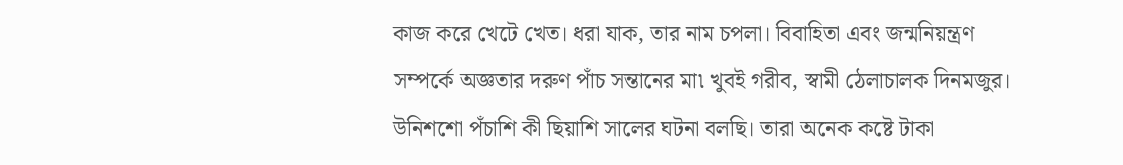কাজ করে খেটে খেত। ধরা যাক, তার নাম চপলা। বিবাহিতা এবং জন্মনিয়ন্ত্রণ সম্পর্কে অজ্ঞতার দরুণ পাঁচ সন্তানের মা৷ খুবই গরীব, স্বামী ঠেলাচালক দিনমজুর। উনিশশো পঁচাশি কী ছিয়াশি সালের ঘটনা বলছি। তারা অনেক কষ্টে টাকা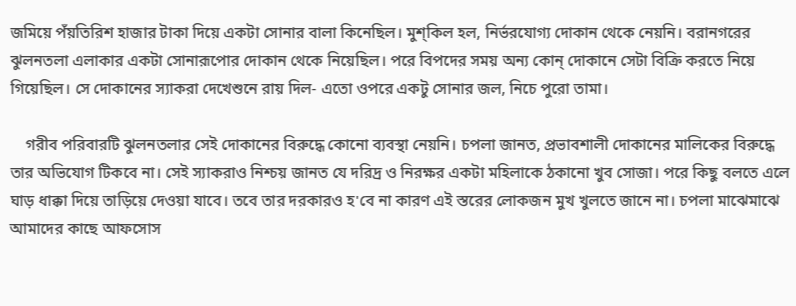জমিয়ে পঁয়তিরিশ হাজার টাকা দিয়ে একটা সোনার বালা কিনেছিল। মুশ্কিল হল, নির্ভরযোগ্য দোকান থেকে নেয়নি। বরানগরের ঝুলনতলা এলাকার একটা সোনারূপোর দোকান থেকে নিয়েছিল। পরে বিপদের সময় অন্য কোন্ দোকানে সেটা বিক্রি করতে নিয়ে গিয়েছিল। সে দোকানের স্যাকরা দেখেশুনে রায় দিল- এতো ওপরে একটু সোনার জল, নিচে পুরো তামা।

    গরীব পরিবারটি ঝুলনতলার সেই দোকানের বিরুদ্ধে কোনো ব্যবস্থা নেয়নি। চপলা জানত, প্রভাবশালী দোকানের মালিকের বিরুদ্ধে তার অভিযোগ টিকবে না। সেই স্যাকরাও নিশ্চয় জানত যে দরিদ্র ও নিরক্ষর একটা মহিলাকে ঠকানো খুব সোজা। পরে কিছু বলতে এলে ঘাড় ধাক্কা দিয়ে তাড়িয়ে দেওয়া যাবে। তবে তার দরকারও হ'বে না কারণ এই স্তরের লোকজন মুখ খুলতে জানে না। চপলা মাঝেমাঝে আমাদের কাছে আফসোস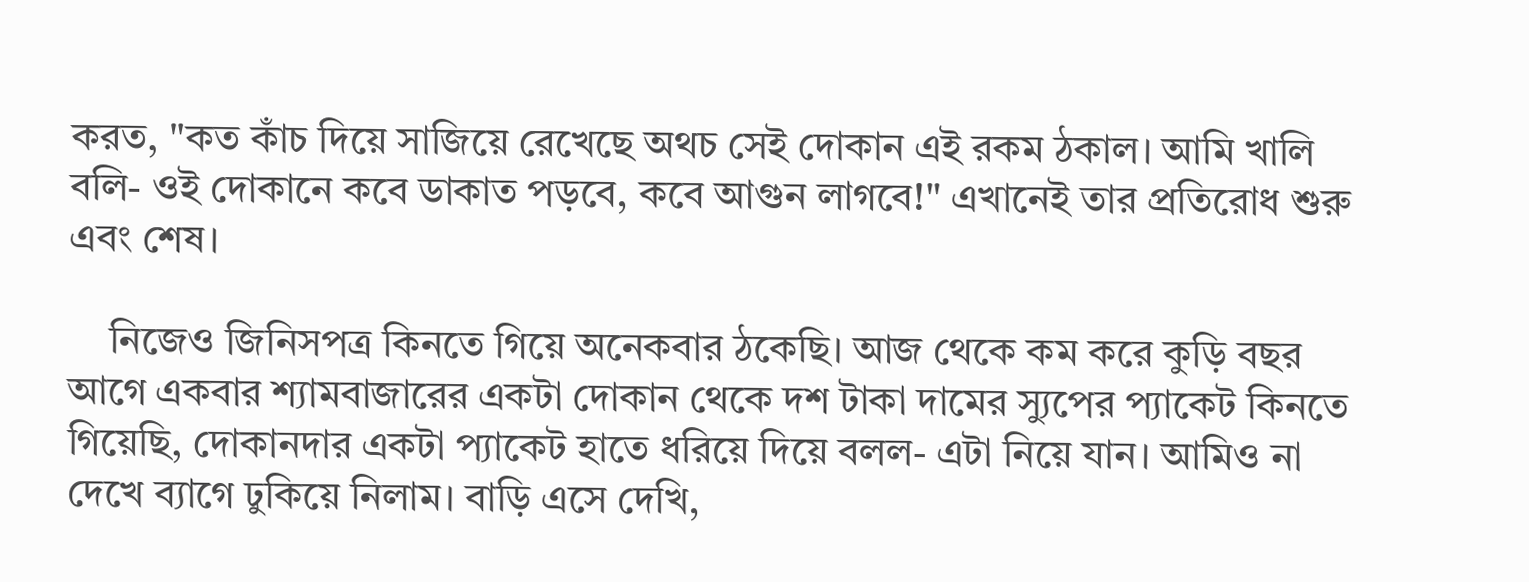করত, "কত কাঁচ দিয়ে সাজিয়ে রেখেছে অথচ সেই দোকান এই রকম ঠকাল। আমি খালি বলি- ওই দোকানে কবে ডাকাত পড়বে, কবে আগুন লাগবে!" এখানেই তার প্রতিরোধ শুরু এবং শেষ।

    নিজেও জিনিসপত্র কিনতে গিয়ে অনেকবার ঠকেছি। আজ থেকে কম করে কুড়ি বছর আগে একবার শ্যামবাজারের একটা দোকান থেকে দশ টাকা দামের স্যুপের প্যাকেট কিনতে গিয়েছি, দোকানদার একটা প্যাকেট হাতে ধরিয়ে দিয়ে বলল- এটা নিয়ে যান। আমিও না দেখে ব্যাগে ঢুকিয়ে নিলাম। বাড়ি এসে দেখি,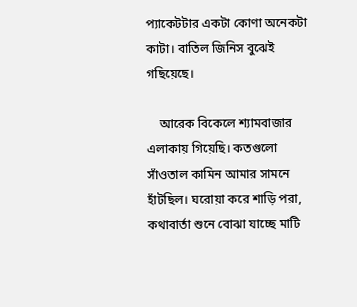প্যাকেটটার একটা কোণা অনেকটা কাটা। বাতিল জিনিস বুঝেই গছিয়েছে।

    আরেক বিকেলে শ্যামবাজার এলাকায় গিয়েছি। কতগুলো সাঁওতাল কামিন আমার সামনে হাঁটছিল। ঘরোয়া করে শাড়ি পরা, কথাবার্তা শুনে বোঝা যাচ্ছে মাটি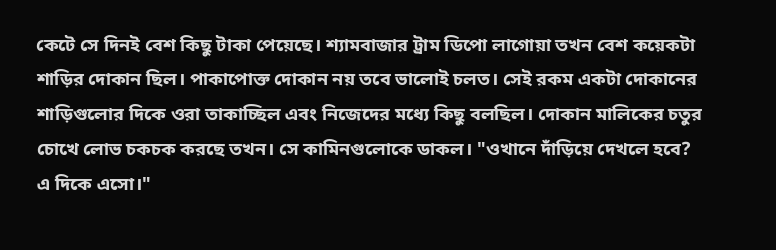কেটে সে দিনই বেশ কিছু টাকা পেয়েছে। শ্যামবাজার ট্রাম ডিপো লাগোয়া তখন বেশ কয়েকটা শাড়ির দোকান ছিল। পাকাপোক্ত দোকান নয় তবে ভালোই চলত। সেই রকম একটা দোকানের শাড়িগুলোর দিকে ওরা তাকাচ্ছিল এবং নিজেদের মধ্যে কিছু বলছিল। দোকান মালিকের চতুর চোখে লোভ চকচক করছে তখন। সে কামিনগুলোকে ডাকল। "ওখানে দাঁড়িয়ে দেখলে হবে? এ দিকে এসো।"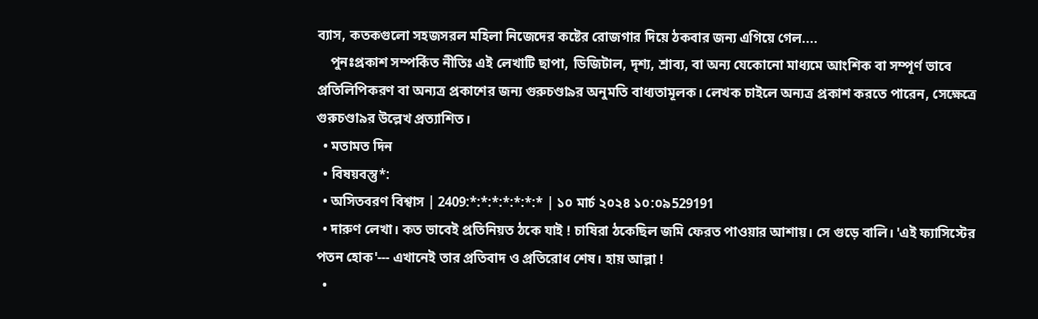ব্যাস, কতকগুলো সহজসরল মহিলা নিজেদের কষ্টের রোজগার দিয়ে ঠকবার জন্য এগিয়ে গেল....
    পুনঃপ্রকাশ সম্পর্কিত নীতিঃ এই লেখাটি ছাপা, ডিজিটাল, দৃশ্য, শ্রাব্য, বা অন্য যেকোনো মাধ্যমে আংশিক বা সম্পূর্ণ ভাবে প্রতিলিপিকরণ বা অন্যত্র প্রকাশের জন্য গুরুচণ্ডা৯র অনুমতি বাধ্যতামূলক। লেখক চাইলে অন্যত্র প্রকাশ করতে পারেন, সেক্ষেত্রে গুরুচণ্ডা৯র উল্লেখ প্রত্যাশিত।
  • মতামত দিন
  • বিষয়বস্তু*:
  • অসিতবরণ বিশ্বাস | 2409:*:*:*:*:*:*:* | ১০ মার্চ ২০২৪ ১০:০৯529191
  • দারুণ লেখা। কত ভাবেই প্রতিনিয়ত ঠকে যাই ! চাষিরা ঠকেছিল জমি ফেরত পাওয়ার আশায়। সে গুড়ে বালি। 'এই ফ্যাসিস্টের পতন হোক'--- এখানেই তার প্রতিবাদ ও প্রতিরোধ শেষ। হায় আল্লা !
  •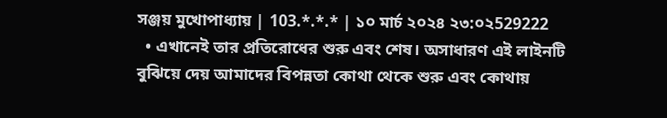সঞ্জয় মুখোপাধ্যায় | 103.*.*.* | ১০ মার্চ ২০২৪ ২৩:০২529222
  • এখানেই তার প্রতিরোধের শুরু এবং শেষ। অসাধারণ এই লাইনটি বুঝিয়ে দেয় আমাদের বিপন্নতা কোথা থেকে শুরু এবং কোথায়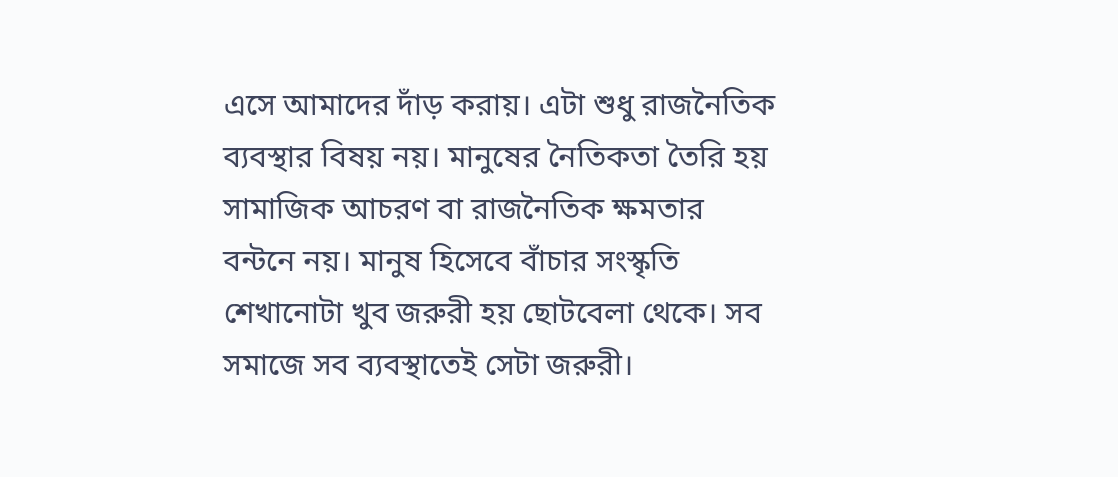এসে আমাদের দাঁড় করায়। এটা শুধু রাজনৈতিক ব্যবস্থার বিষয় নয়। মানুষের নৈতিকতা তৈরি হয় সামাজিক আচরণ বা রাজনৈতিক ক্ষমতার বন্টনে নয়। মানুষ হিসেবে বাঁচার সংস্কৃতি শেখানোটা খুব জরুরী হয় ছোটবেলা থেকে। সব সমাজে সব ব্যবস্থাতেই সেটা জরুরী।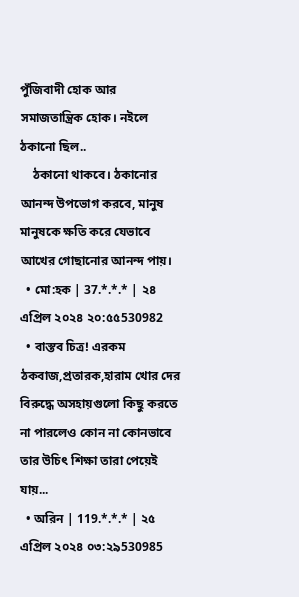পুঁজিবাদী হোক আর সমাজতান্ত্রিক হোক। নইলে ঠকানো ছিল..
    ঠকানো থাকবে। ঠকানোর আনন্দ উপভোগ করবে, মানুষ মানুষকে ক্ষতি করে যেভাবে আখের গোছানোর আনন্দ পায়।
  • মো:হক | 37.*.*.* | ২৪ এপ্রিল ২০২৪ ২০:৫৫530982
  • বাস্তব চিত্র! এরকম ঠকবাজ,প্রতারক,হারাম খোর দের বিরুদ্ধে অসহায়গুলো কিছু করতে না পারলেও কোন না কোনভাবে তার উচিৎ শিক্ষা তারা পেয়েই যায়...
  • অরিন | 119.*.*.* | ২৫ এপ্রিল ২০২৪ ০৩:২৯530985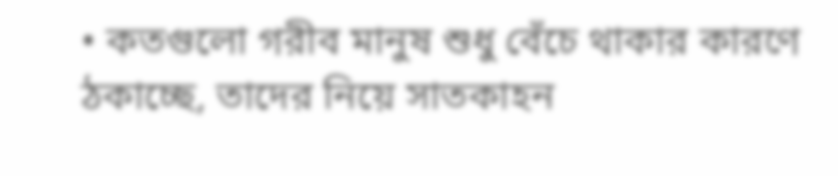• কতগুলো গরীব মানুষ শুধু বেঁচে থাকার কারণে ঠকাচ্ছে, তাদের নিয়ে সাতকাহন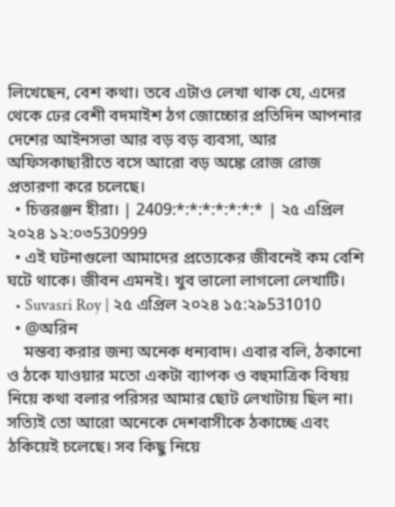লিখেছেন, বেশ কথা। তবে এটাও লেখা থাক যে, এদের থেকে ঢের বেশী বদমাইশ ঠগ জোচ্চোর প্রতিদিন আপনার দেশের আইনসভা আর বড় বড় ব্যবসা, আর অফিসকাছারীতে বসে আরো বড় অঙ্কে রোজ রোজ প্রতারণা করে চলেছে।
  • চিত্তরঞ্জন হীরা। | 2409:*:*:*:*:*:*:* | ২৫ এপ্রিল ২০২৪ ১২:০৩530999
  • এই ঘটনাগুলো আমাদের প্রত্যেকের জীবনেই কম বেশি ঘটে থাকে। জীবন এমনই। খুব ভালো লাগলো লেখাটি।
  • Suvasri Roy | ২৫ এপ্রিল ২০২৪ ১৫:২৯531010
  • @অরিন
    মন্তব্য করার জন্য অনেক ধন্যবাদ। এবার বলি, ঠকানো ও ঠকে যাওয়ার মতো একটা ব্যাপক ও বহুমাত্রিক বিষয় নিয়ে কথা বলার পরিসর আমার ছোট লেখাটায় ছিল না। সত্যিই তো আরো অনেকে দেশবাসীকে ঠকাচ্ছে এবং ঠকিয়েই চলেছে। সব কিছু নিয়ে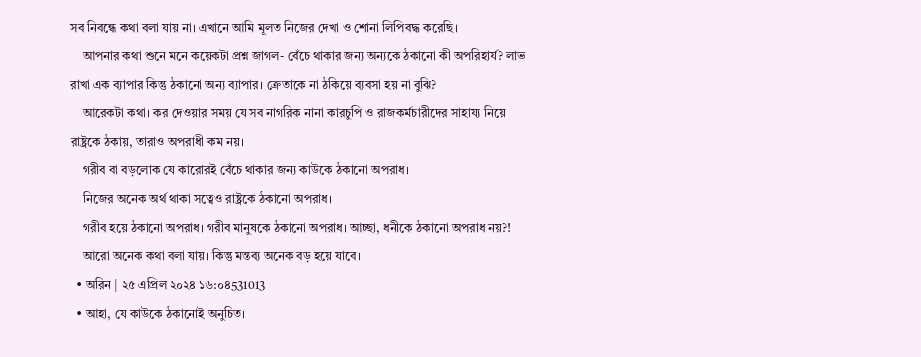সব নিবন্ধে কথা বলা যায় না। এখানে আমি মূলত নিজের দেখা ও শোনা লিপিবদ্ধ করেছি।
    আপনার কথা শুনে মনে কয়েকটা প্রশ্ন জাগল- বেঁচে থাকার জন্য অন্যকে ঠকানো কী অপরিহার্য? লাভ রাখা এক ব্যাপার কিন্তু ঠকানো অন্য ব্যাপার। ক্রেতাকে না ঠকিয়ে ব্যবসা হয় না বুঝি?
    আরেকটা কথা। কর দেওয়ার সময় যে সব নাগরিক নানা কারচুপি ও রাজকর্মচারীদের সাহায্য নিয়ে রাষ্ট্রকে ঠকায়, তারাও অপরাধী কম নয়।
    গরীব বা বড়লোক যে কারোরই বেঁচে থাকার জন্য কাউকে ঠকানো অপরাধ।
    নিজের অনেক অর্থ থাকা সত্বেও রাষ্ট্রকে ঠকানো অপরাধ।
    গরীব হয়ে ঠকানো অপরাধ। গরীব মানুষকে ঠকানো অপরাধ। আচ্ছা, ধনীকে ঠকানো অপরাধ নয়?!
    আরো অনেক কথা বলা যায়। কিন্তু মন্তব্য অনেক বড় হয়ে যাবে।
  • অরিন | ২৫ এপ্রিল ২০২৪ ১৬:০৪531013
  • আহা, যে কাউকে ঠকানোই অনুচিত।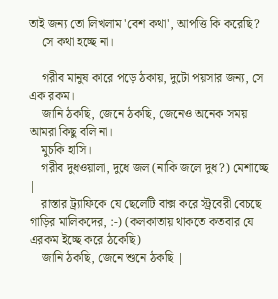তাই জন্য তো লিখলাম 'বেশ কথা', আপত্তি কি করেছি?
    সে কথা হচ্ছে না।

    গরীব মানুষ কারে পড়ে ঠকায়, দুটো পয়সার জন্য, সে এক রকম।
    জানি ঠকছি, জেনে ঠকছি, জেনেও অনেক সময় আমরা কিছু বলি না।
    মুচকি হাসি।
    গরীব দুধওয়ালা, দুধে জল (নাকি জলে দুধ?) মেশাচ্ছে |
    রাস্তার ট্র্যাফিকে যে ছেলেটি বাক্স করে স্ট্রবেরী বেচছে গাড়ির মালিকদের, :-) (কলকাতায় থাকতে কতবার যে এরকম ইচ্ছে করে ঠকেছি)
    জানি ঠকছি, জেনে শুনে ঠকছি |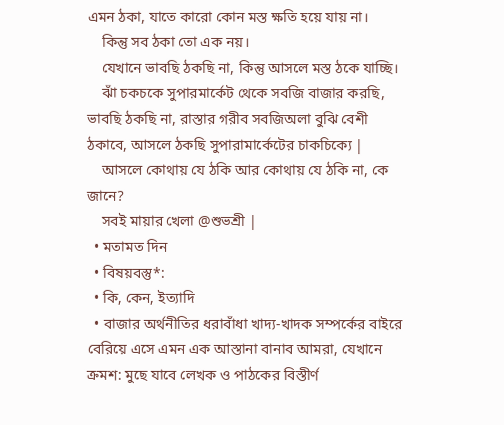এমন ঠকা, যাতে কারো কোন মস্ত ক্ষতি হয়ে যায় না।
    কিন্তু সব ঠকা তো এক নয়।
    যেখানে ভাবছি ঠকছি না, কিন্তু আসলে মস্ত ঠকে যাচ্ছি।
    ঝাঁ চকচকে সুপারমার্কেট থেকে সবজি বাজার করছি, ভাবছি ঠকছি না, রাস্তার গরীব সবজিঅলা বুঝি বেশী ঠকাবে, আসলে ঠকছি সুপারামার্কেটের চাকচিক্যে |
    আসলে কোথায় যে ঠকি আর কোথায় যে ঠকি না, কে জানে?
    সবই মায়ার খেলা @শুভশ্রী |
  • মতামত দিন
  • বিষয়বস্তু*:
  • কি, কেন, ইত্যাদি
  • বাজার অর্থনীতির ধরাবাঁধা খাদ্য-খাদক সম্পর্কের বাইরে বেরিয়ে এসে এমন এক আস্তানা বানাব আমরা, যেখানে ক্রমশ: মুছে যাবে লেখক ও পাঠকের বিস্তীর্ণ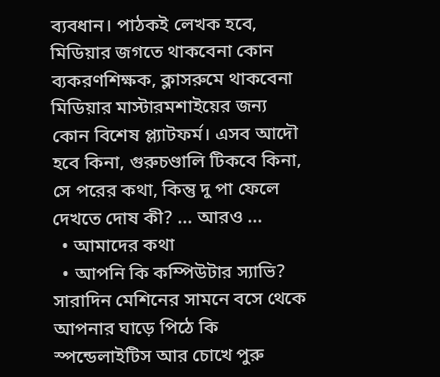ব্যবধান। পাঠকই লেখক হবে, মিডিয়ার জগতে থাকবেনা কোন ব্যকরণশিক্ষক, ক্লাসরুমে থাকবেনা মিডিয়ার মাস্টারমশাইয়ের জন্য কোন বিশেষ প্ল্যাটফর্ম। এসব আদৌ হবে কিনা, গুরুচণ্ডালি টিকবে কিনা, সে পরের কথা, কিন্তু দু পা ফেলে দেখতে দোষ কী? ... আরও ...
  • আমাদের কথা
  • আপনি কি কম্পিউটার স্যাভি? সারাদিন মেশিনের সামনে বসে থেকে আপনার ঘাড়ে পিঠে কি স্পন্ডেলাইটিস আর চোখে পুরু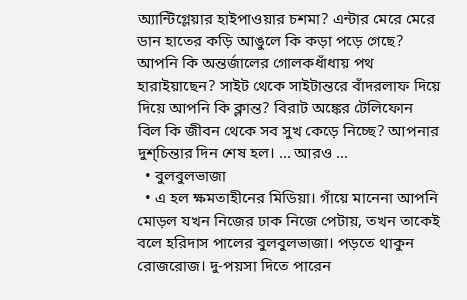অ্যান্টিগ্লেয়ার হাইপাওয়ার চশমা? এন্টার মেরে মেরে ডান হাতের কড়ি আঙুলে কি কড়া পড়ে গেছে? আপনি কি অন্তর্জালের গোলকধাঁধায় পথ হারাইয়াছেন? সাইট থেকে সাইটান্তরে বাঁদরলাফ দিয়ে দিয়ে আপনি কি ক্লান্ত? বিরাট অঙ্কের টেলিফোন বিল কি জীবন থেকে সব সুখ কেড়ে নিচ্ছে? আপনার দুশ্‌চিন্তার দিন শেষ হল। ... আরও ...
  • বুলবুলভাজা
  • এ হল ক্ষমতাহীনের মিডিয়া। গাঁয়ে মানেনা আপনি মোড়ল যখন নিজের ঢাক নিজে পেটায়, তখন তাকেই বলে হরিদাস পালের বুলবুলভাজা। পড়তে থাকুন রোজরোজ। দু-পয়সা দিতে পারেন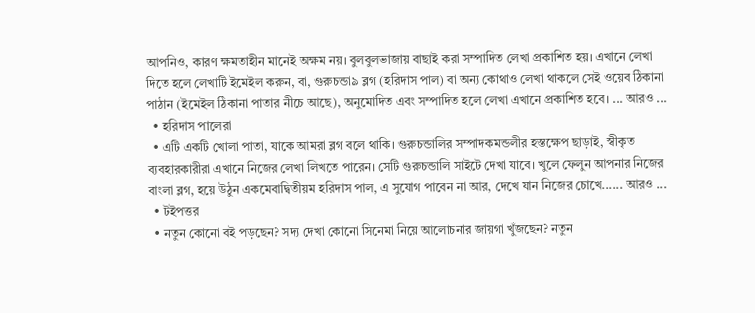আপনিও, কারণ ক্ষমতাহীন মানেই অক্ষম নয়। বুলবুলভাজায় বাছাই করা সম্পাদিত লেখা প্রকাশিত হয়। এখানে লেখা দিতে হলে লেখাটি ইমেইল করুন, বা, গুরুচন্ডা৯ ব্লগ (হরিদাস পাল) বা অন্য কোথাও লেখা থাকলে সেই ওয়েব ঠিকানা পাঠান (ইমেইল ঠিকানা পাতার নীচে আছে), অনুমোদিত এবং সম্পাদিত হলে লেখা এখানে প্রকাশিত হবে। ... আরও ...
  • হরিদাস পালেরা
  • এটি একটি খোলা পাতা, যাকে আমরা ব্লগ বলে থাকি। গুরুচন্ডালির সম্পাদকমন্ডলীর হস্তক্ষেপ ছাড়াই, স্বীকৃত ব্যবহারকারীরা এখানে নিজের লেখা লিখতে পারেন। সেটি গুরুচন্ডালি সাইটে দেখা যাবে। খুলে ফেলুন আপনার নিজের বাংলা ব্লগ, হয়ে উঠুন একমেবাদ্বিতীয়ম হরিদাস পাল, এ সুযোগ পাবেন না আর, দেখে যান নিজের চোখে...... আরও ...
  • টইপত্তর
  • নতুন কোনো বই পড়ছেন? সদ্য দেখা কোনো সিনেমা নিয়ে আলোচনার জায়গা খুঁজছেন? নতুন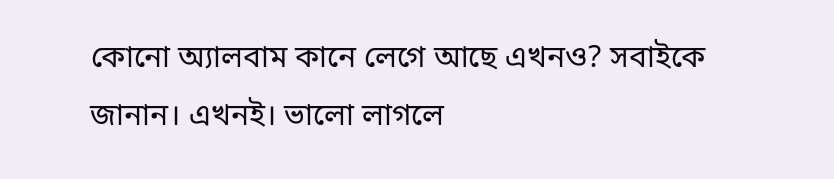কোনো অ্যালবাম কানে লেগে আছে এখনও? সবাইকে জানান। এখনই। ভালো লাগলে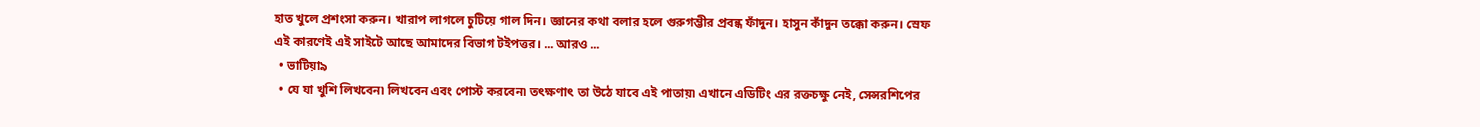হাত খুলে প্রশংসা করুন। খারাপ লাগলে চুটিয়ে গাল দিন। জ্ঞানের কথা বলার হলে গুরুগম্ভীর প্রবন্ধ ফাঁদুন। হাসুন কাঁদুন তক্কো করুন। স্রেফ এই কারণেই এই সাইটে আছে আমাদের বিভাগ টইপত্তর। ... আরও ...
  • ভাটিয়া৯
  • যে যা খুশি লিখবেন৷ লিখবেন এবং পোস্ট করবেন৷ তৎক্ষণাৎ তা উঠে যাবে এই পাতায়৷ এখানে এডিটিং এর রক্তচক্ষু নেই, সেন্সরশিপের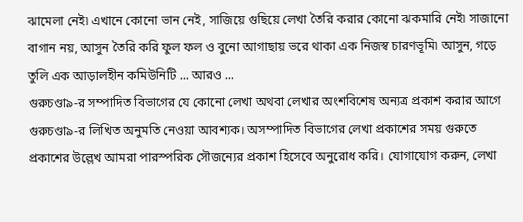ঝামেলা নেই৷ এখানে কোনো ভান নেই, সাজিয়ে গুছিয়ে লেখা তৈরি করার কোনো ঝকমারি নেই৷ সাজানো বাগান নয়, আসুন তৈরি করি ফুল ফল ও বুনো আগাছায় ভরে থাকা এক নিজস্ব চারণভূমি৷ আসুন, গড়ে তুলি এক আড়ালহীন কমিউনিটি ... আরও ...
গুরুচণ্ডা৯-র সম্পাদিত বিভাগের যে কোনো লেখা অথবা লেখার অংশবিশেষ অন্যত্র প্রকাশ করার আগে গুরুচণ্ডা৯-র লিখিত অনুমতি নেওয়া আবশ্যক। অসম্পাদিত বিভাগের লেখা প্রকাশের সময় গুরুতে প্রকাশের উল্লেখ আমরা পারস্পরিক সৌজন্যের প্রকাশ হিসেবে অনুরোধ করি। যোগাযোগ করুন, লেখা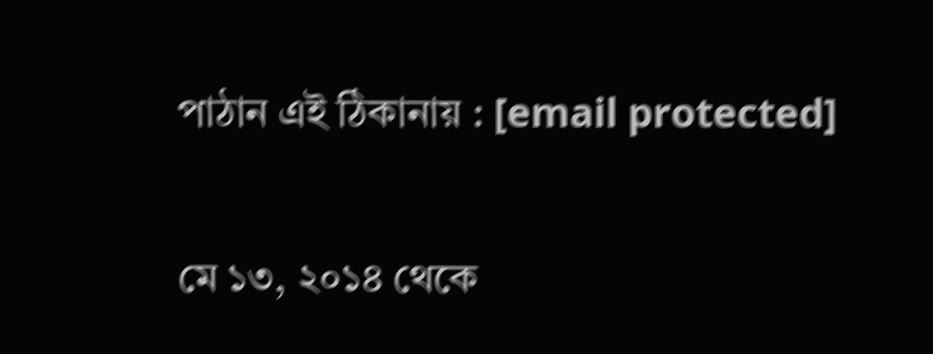পাঠান এই ঠিকানায় : [email protected]


মে ১৩, ২০১৪ থেকে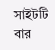সাইটটি বার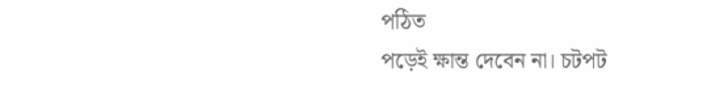পঠিত
পড়েই ক্ষান্ত দেবেন না। চটপট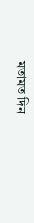মতামত দিন